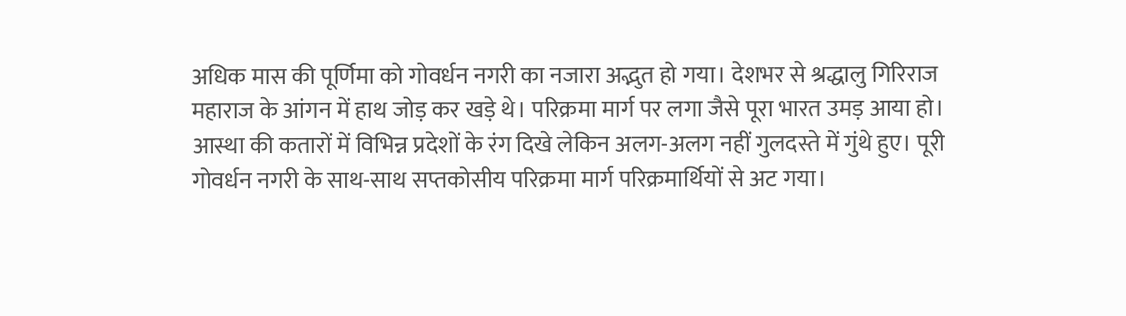अधिक मास की पूर्णिमा को गोवर्धन नगरी का नजारा अद्भुत हो गया। देशभर से श्रद्धालु गिरिराज महाराज के आंगन में हाथ जोड़ कर खड़े थे। परिक्रमा मार्ग पर लगा जैसे पूरा भारत उमड़ आया हो। आस्था की कतारों में विभिन्न प्रदेशों के रंग दिखे लेकिन अलग-अलग नहीं गुलदस्ते में गुंथे हुए। पूरी गोवर्धन नगरी के साथ-साथ सप्तकोसीय परिक्रमा मार्ग परिक्रमार्थियों से अट गया।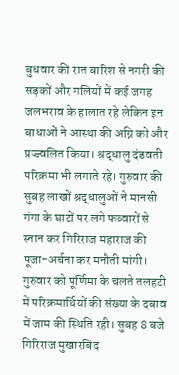बुधवार की रात बारिश से नगरी की सड़कों और गलियों में कई जगह जलभराव के हालात रहे लेकिन इन बाधाओं ने आस्था की अग्नि को और प्रज्ज्वलित किया। श्रद्धालु दंडवती परिक्रमा भी लगाते रहे। गुरुवार की सुबह लाखों श्रद्धालुओं ने मानसी गंगा के घाटों पर लगे फव्वारों से स्नान कर गिरिराज महाराज की पूजा-अर्चना कर मनौती मांगी।
गुरुवार को पूर्णिमा के चलते तलहटी में परिक्रमार्थियों की संख्या के दबाव में जाम की स्थिति रही। सुबह 8 बजे गिरिराज मुखारबिंद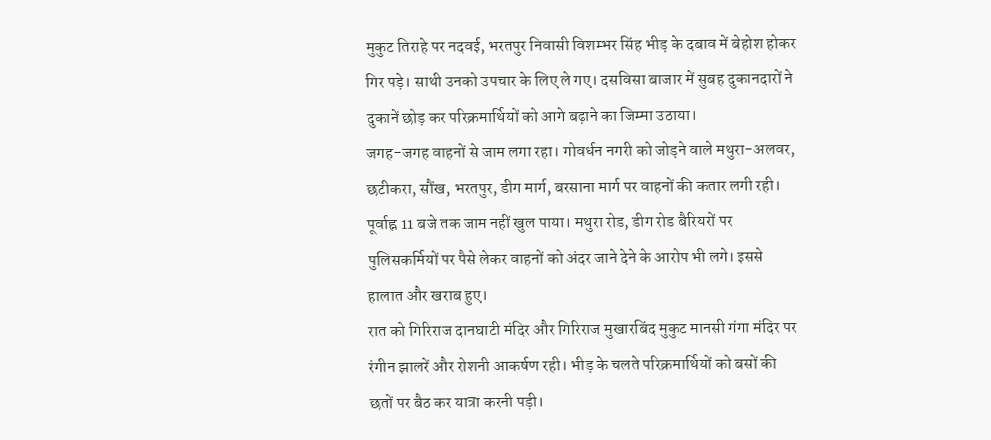मुकुट तिराहे पर नदवई, भरतपुर निवासी विशम्भर सिंह भीड़ के दबाव में बेहोश होकर गिर पड़े। साथी उनको उपचार के लिए ले गए। दसविसा बाजार में सुबह दुकानदारों ने दुकानें छोड़ कर परिक्रमार्थियों को आगे बढ़ाने का जिम्मा उठाया।
जगह-जगह वाहनों से जाम लगा रहा। गोवर्धन नगरी को जोड़ने वाले मथुरा-अलवर, छटीकरा, सौंख, भरतपुर, डीग मार्ग, बरसाना मार्ग पर वाहनों की कतार लगी रही। पूर्वाह्न 11 बजे तक जाम नहीं खुल पाया। मथुरा रोड, डीग रोड बैरियरों पर पुलिसकर्मियों पर पैसे लेकर वाहनों को अंदर जाने देने के आरोप भी लगे। इससे हालात और खराब हुए।
रात को गिरिराज दानघाटी मंदिर और गिरिराज मुखारबिंद मुकुट मानसी गंगा मंदिर पर रंगीन झालरें और रोशनी आकर्षण रही। भीड़ के चलते परिक्रमार्थियों को बसों की छतों पर बैठ कर यात्रा करनी पड़ी।